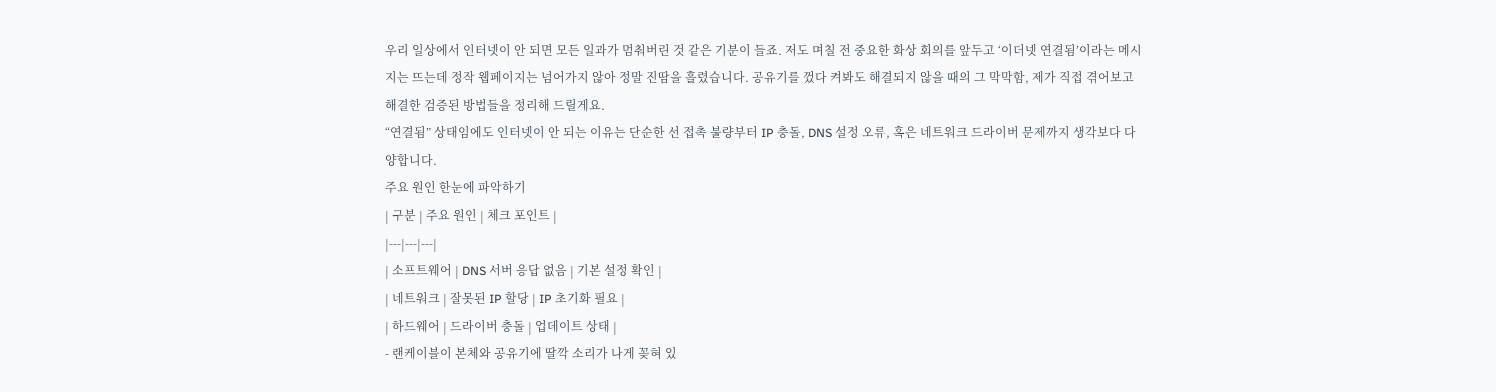우리 일상에서 인터넷이 안 되면 모든 일과가 멈춰버린 것 같은 기분이 들죠. 저도 며칠 전 중요한 화상 회의를 앞두고 ‘이더넷 연결됨’이라는 메시지는 뜨는데 정작 웹페이지는 넘어가지 않아 정말 진땀을 흘렸습니다. 공유기를 껐다 켜봐도 해결되지 않을 때의 그 막막함, 제가 직접 겪어보고 해결한 검증된 방법들을 정리해 드릴게요.
“연결됨” 상태임에도 인터넷이 안 되는 이유는 단순한 선 접촉 불량부터 IP 충돌, DNS 설정 오류, 혹은 네트워크 드라이버 문제까지 생각보다 다양합니다.
주요 원인 한눈에 파악하기
| 구분 | 주요 원인 | 체크 포인트 |
|---|---|---|
| 소프트웨어 | DNS 서버 응답 없음 | 기본 설정 확인 |
| 네트워크 | 잘못된 IP 할당 | IP 초기화 필요 |
| 하드웨어 | 드라이버 충돌 | 업데이트 상태 |
- 랜케이블이 본체와 공유기에 딸깍 소리가 나게 꽂혀 있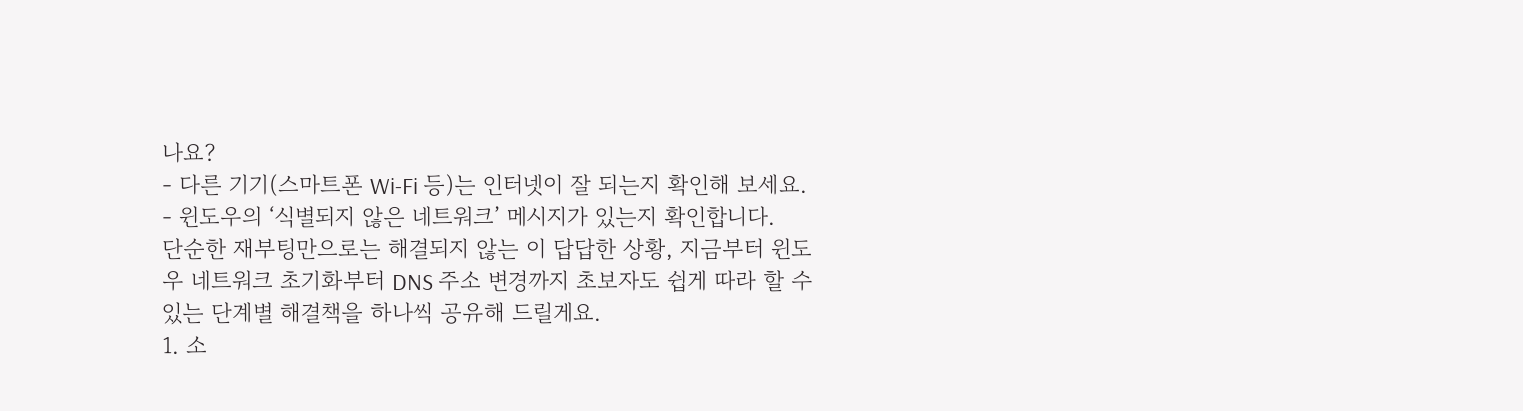나요?
- 다른 기기(스마트폰 Wi-Fi 등)는 인터넷이 잘 되는지 확인해 보세요.
- 윈도우의 ‘식별되지 않은 네트워크’ 메시지가 있는지 확인합니다.
단순한 재부팅만으로는 해결되지 않는 이 답답한 상황, 지금부터 윈도우 네트워크 초기화부터 DNS 주소 변경까지 초보자도 쉽게 따라 할 수 있는 단계별 해결책을 하나씩 공유해 드릴게요.
1. 소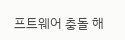프트웨어 충돌 해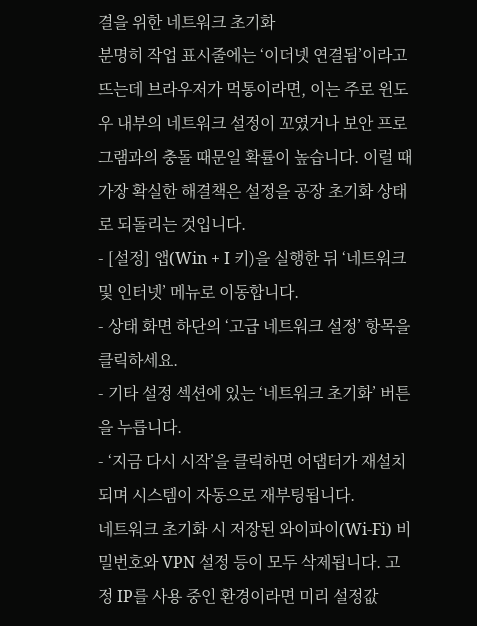결을 위한 네트워크 초기화
분명히 작업 표시줄에는 ‘이더넷 연결됨’이라고 뜨는데 브라우저가 먹통이라면, 이는 주로 윈도우 내부의 네트워크 설정이 꼬였거나 보안 프로그램과의 충돌 때문일 확률이 높습니다. 이럴 때 가장 확실한 해결책은 설정을 공장 초기화 상태로 되돌리는 것입니다.
- [설정] 앱(Win + I 키)을 실행한 뒤 ‘네트워크 및 인터넷’ 메뉴로 이동합니다.
- 상태 화면 하단의 ‘고급 네트워크 설정’ 항목을 클릭하세요.
- 기타 설정 섹션에 있는 ‘네트워크 초기화’ 버튼을 누릅니다.
- ‘지금 다시 시작’을 클릭하면 어댑터가 재설치되며 시스템이 자동으로 재부팅됩니다.
네트워크 초기화 시 저장된 와이파이(Wi-Fi) 비밀번호와 VPN 설정 등이 모두 삭제됩니다. 고정 IP를 사용 중인 환경이라면 미리 설정값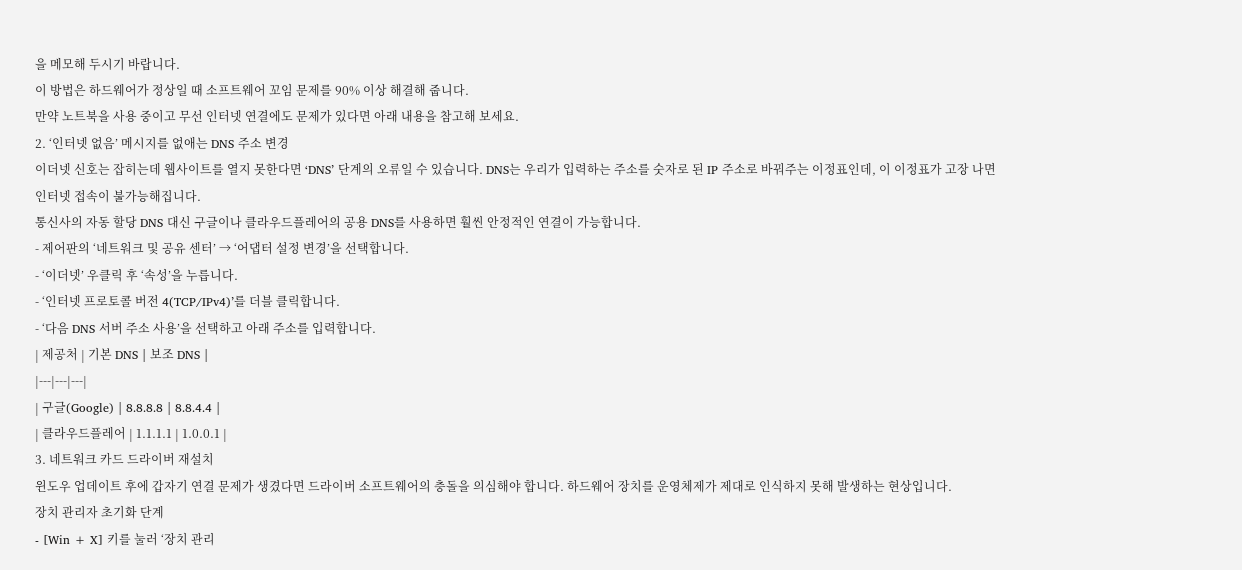을 메모해 두시기 바랍니다.
이 방법은 하드웨어가 정상일 때 소프트웨어 꼬임 문제를 90% 이상 해결해 줍니다.
만약 노트북을 사용 중이고 무선 인터넷 연결에도 문제가 있다면 아래 내용을 참고해 보세요.
2. ‘인터넷 없음’ 메시지를 없애는 DNS 주소 변경
이더넷 신호는 잡히는데 웹사이트를 열지 못한다면 ‘DNS’ 단계의 오류일 수 있습니다. DNS는 우리가 입력하는 주소를 숫자로 된 IP 주소로 바꿔주는 이정표인데, 이 이정표가 고장 나면 인터넷 접속이 불가능해집니다.
통신사의 자동 할당 DNS 대신 구글이나 클라우드플레어의 공용 DNS를 사용하면 훨씬 안정적인 연결이 가능합니다.
- 제어판의 ‘네트워크 및 공유 센터’ → ‘어댑터 설정 변경’을 선택합니다.
- ‘이더넷’ 우클릭 후 ‘속성’을 누릅니다.
- ‘인터넷 프로토콜 버전 4(TCP/IPv4)’를 더블 클릭합니다.
- ‘다음 DNS 서버 주소 사용’을 선택하고 아래 주소를 입력합니다.
| 제공처 | 기본 DNS | 보조 DNS |
|---|---|---|
| 구글(Google) | 8.8.8.8 | 8.8.4.4 |
| 클라우드플레어 | 1.1.1.1 | 1.0.0.1 |
3. 네트워크 카드 드라이버 재설치
윈도우 업데이트 후에 갑자기 연결 문제가 생겼다면 드라이버 소프트웨어의 충돌을 의심해야 합니다. 하드웨어 장치를 운영체제가 제대로 인식하지 못해 발생하는 현상입니다.
장치 관리자 초기화 단계
- [Win + X] 키를 눌러 ‘장치 관리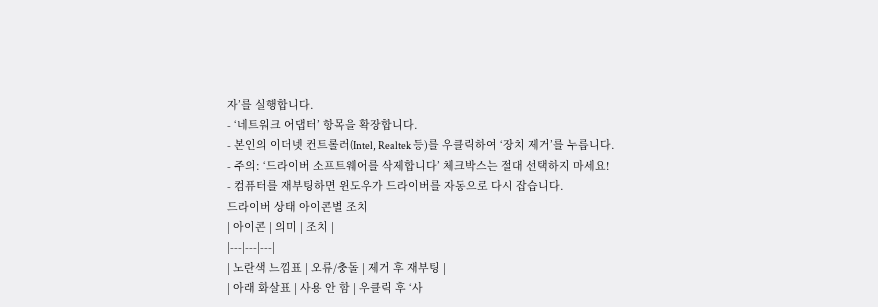자’를 실행합니다.
- ‘네트워크 어댑터’ 항목을 확장합니다.
- 본인의 이더넷 컨트롤러(Intel, Realtek 등)를 우클릭하여 ‘장치 제거’를 누릅니다.
- 주의: ‘드라이버 소프트웨어를 삭제합니다’ 체크박스는 절대 선택하지 마세요!
- 컴퓨터를 재부팅하면 윈도우가 드라이버를 자동으로 다시 잡습니다.
드라이버 상태 아이콘별 조치
| 아이콘 | 의미 | 조치 |
|---|---|---|
| 노란색 느낌표 | 오류/충돌 | 제거 후 재부팅 |
| 아래 화살표 | 사용 안 함 | 우클릭 후 ‘사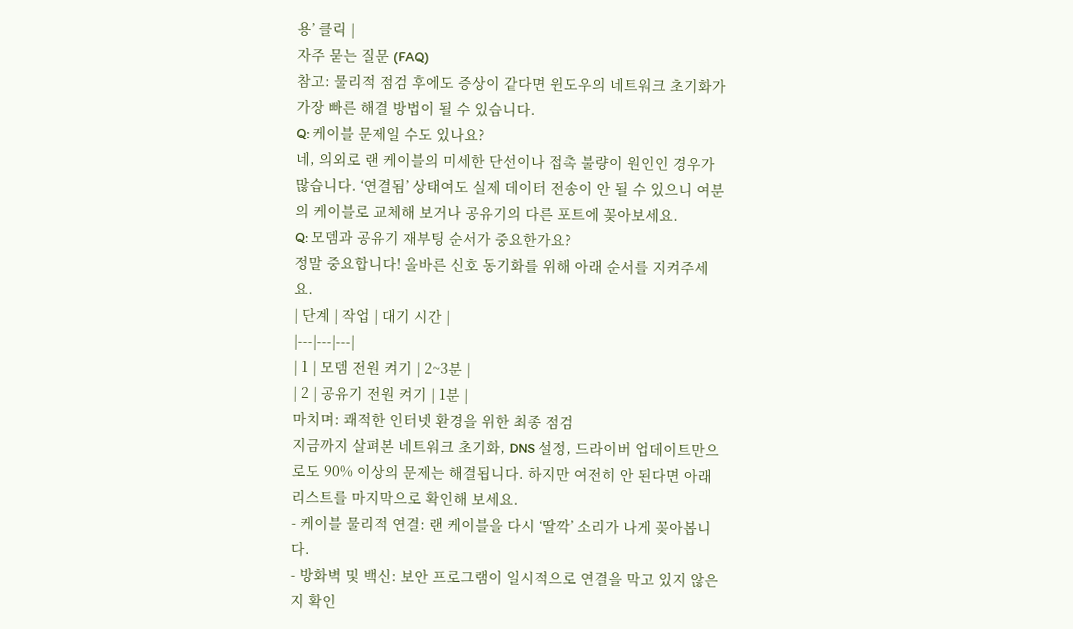용’ 클릭 |
자주 묻는 질문 (FAQ)
참고: 물리적 점검 후에도 증상이 같다면 윈도우의 네트워크 초기화가 가장 빠른 해결 방법이 될 수 있습니다.
Q: 케이블 문제일 수도 있나요?
네, 의외로 랜 케이블의 미세한 단선이나 접촉 불량이 원인인 경우가 많습니다. ‘연결됨’ 상태여도 실제 데이터 전송이 안 될 수 있으니 여분의 케이블로 교체해 보거나 공유기의 다른 포트에 꽂아보세요.
Q: 모뎀과 공유기 재부팅 순서가 중요한가요?
정말 중요합니다! 올바른 신호 동기화를 위해 아래 순서를 지켜주세요.
| 단계 | 작업 | 대기 시간 |
|---|---|---|
| 1 | 모뎀 전원 켜기 | 2~3분 |
| 2 | 공유기 전원 켜기 | 1분 |
마치며: 쾌적한 인터넷 환경을 위한 최종 점검
지금까지 살펴본 네트워크 초기화, DNS 설정, 드라이버 업데이트만으로도 90% 이상의 문제는 해결됩니다. 하지만 여전히 안 된다면 아래 리스트를 마지막으로 확인해 보세요.
- 케이블 물리적 연결: 랜 케이블을 다시 ‘딸깍’ 소리가 나게 꽂아봅니다.
- 방화벽 및 백신: 보안 프로그램이 일시적으로 연결을 막고 있지 않은지 확인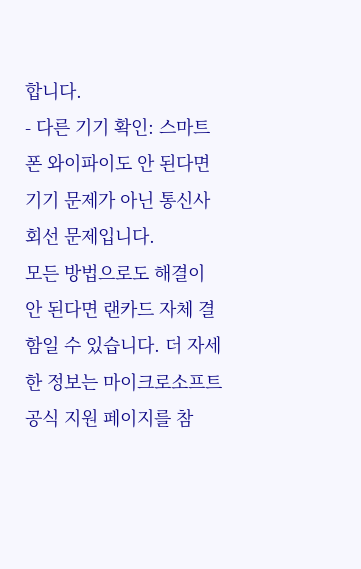합니다.
- 다른 기기 확인: 스마트폰 와이파이도 안 된다면 기기 문제가 아닌 통신사 회선 문제입니다.
모든 방법으로도 해결이 안 된다면 랜카드 자체 결함일 수 있습니다. 더 자세한 정보는 마이크로소프트 공식 지원 페이지를 참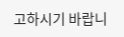고하시기 바랍니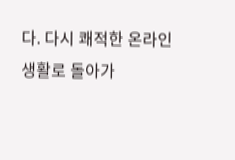다. 다시 쾌적한 온라인 생활로 돌아가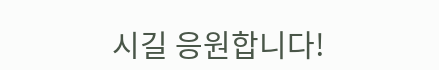시길 응원합니다!